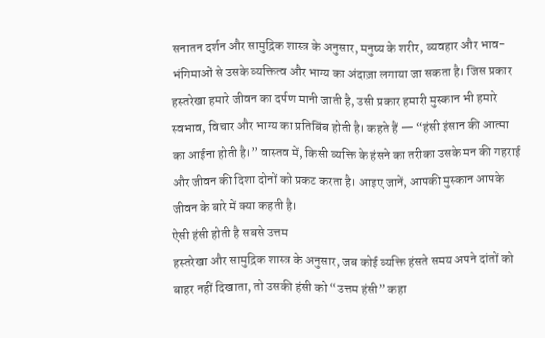सनातन दर्शन और सामुद्रिक शास्त्र के अनुसार, मनुष्य के शरीर, व्यवहार और भाव-भंगिमाओं से उसके व्यक्तित्व और भाग्य का अंदाज़ा लगाया जा सकता है। जिस प्रकार हस्तरेखा हमारे जीवन का दर्पण मानी जाती है, उसी प्रकार हमारी मुस्कान भी हमारे स्वभाव, विचार और भाग्य का प्रतिबिंब होती है। कहते हैं — “हंसी इंसान की आत्मा का आईना होती है।” वास्तव में, किसी व्यक्ति के हंसने का तरीका उसके मन की गहराई और जीवन की दिशा दोनों को प्रकट करता है। आइए जानें, आपकी मुस्कान आपके जीवन के बारे में क्या कहती है।
ऐसी हंसी होती है सबसे उत्तम
हस्तरेखा और सामुद्रिक शास्त्र के अनुसार, जब कोई व्यक्ति हंसते समय अपने दांतों को बाहर नहीं दिखाता, तो उसकी हंसी को “उत्तम हंसी” कहा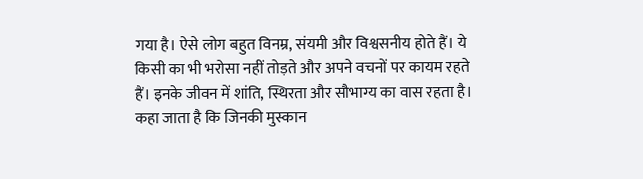गया है। ऐसे लोग बहुत विनम्र, संयमी और विश्वसनीय होते हैं। ये किसी का भी भरोसा नहीं तोड़ते और अपने वचनों पर कायम रहते हैं। इनके जीवन में शांति, स्थिरता और सौभाग्य का वास रहता है। कहा जाता है कि जिनकी मुस्कान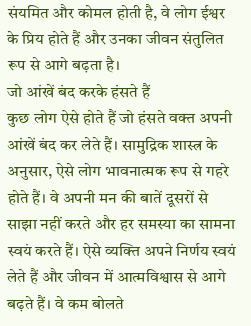संयमित और कोमल होती है, वे लोग ईश्वर के प्रिय होते हैं और उनका जीवन संतुलित रूप से आगे बढ़ता है।
जो आंखें बंद करके हंसते हैं
कुछ लोग ऐसे होते हैं जो हंसते वक्त अपनी आंखें बंद कर लेते हैं। सामुद्रिक शास्त्र के अनुसार, ऐसे लोग भावनात्मक रूप से गहरे होते हैं। वे अपनी मन की बातें दूसरों से साझा नहीं करते और हर समस्या का सामना स्वयं करते हैं। ऐसे व्यक्ति अपने निर्णय स्वयं लेते हैं और जीवन में आत्मविश्वास से आगे बढ़ते हैं। वे कम बोलते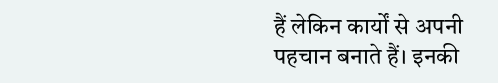हैं लेकिन कार्यों से अपनी पहचान बनाते हैं। इनकी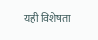यही विशेषता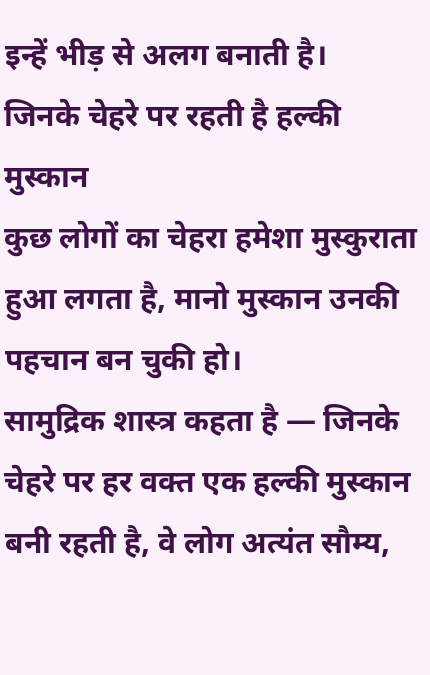इन्हें भीड़ से अलग बनाती है।
जिनके चेहरे पर रहती है हल्की मुस्कान
कुछ लोगों का चेहरा हमेशा मुस्कुराता हुआ लगता है, मानो मुस्कान उनकी पहचान बन चुकी हो।
सामुद्रिक शास्त्र कहता है — जिनके चेहरे पर हर वक्त एक हल्की मुस्कान बनी रहती है, वे लोग अत्यंत सौम्य,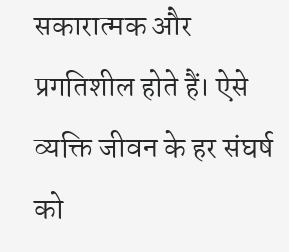सकारात्मक और प्रगतिशील होते हैं। ऐसे व्यक्ति जीवन के हर संघर्ष को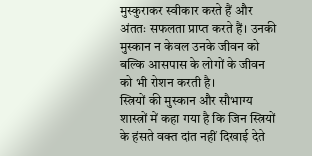मुस्कुराकर स्वीकार करते हैं और अंततः सफलता प्राप्त करते हैं। उनकी मुस्कान न केवल उनके जीवन को बल्कि आसपास के लोगों के जीवन को भी रोशन करती है।
स्त्रियों की मुस्कान और सौभाग्य
शास्त्रों में कहा गया है कि जिन स्त्रियों के हंसते वक्त दांत नहीं दिखाई देते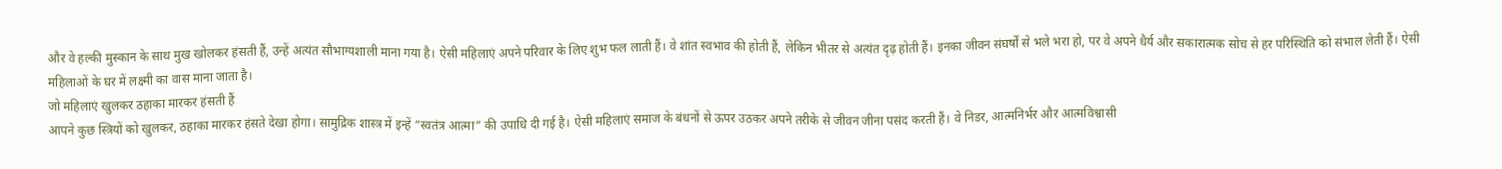और वे हल्की मुस्कान के साथ मुख खोलकर हंसती हैं, उन्हें अत्यंत सौभाग्यशाली माना गया है। ऐसी महिलाएं अपने परिवार के लिए शुभ फल लाती हैं। वे शांत स्वभाव की होती हैं, लेकिन भीतर से अत्यंत दृढ़ होती हैं। इनका जीवन संघर्षों से भले भरा हो, पर वे अपने धैर्य और सकारात्मक सोच से हर परिस्थिति को संभाल लेती हैं। ऐसी महिलाओं के घर में लक्ष्मी का वास माना जाता है।
जो महिलाएं खुलकर ठहाका मारकर हंसती हैं
आपने कुछ स्त्रियों को खुलकर, ठहाका मारकर हंसते देखा होगा। सामुद्रिक शास्त्र में इन्हें “स्वतंत्र आत्मा” की उपाधि दी गई है। ऐसी महिलाएं समाज के बंधनों से ऊपर उठकर अपने तरीके से जीवन जीना पसंद करती हैं। वे निडर, आत्मनिर्भर और आत्मविश्वासी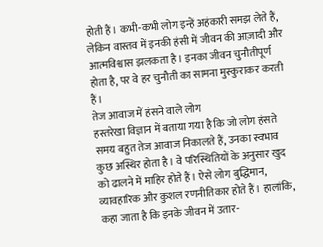होती हैं। कभी-कभी लोग इन्हें अहंकारी समझ लेते हैं, लेकिन वास्तव में इनकी हंसी में जीवन की आज़ादी और आत्मविश्वास झलकता है। इनका जीवन चुनौतीपूर्ण होता है, पर वे हर चुनौती का सामना मुस्कुराकर करती हैं।
तेज आवाज में हंसने वाले लोग
हस्तरेखा विज्ञान में बताया गया है कि जो लोग हंसते समय बहुत तेज आवाज निकालते हैं, उनका स्वभाव कुछ अस्थिर होता है। वे परिस्थितियों के अनुसार खुद को ढालने में माहिर होते हैं। ऐसे लोग बुद्धिमान, व्यावहारिक और कुशल रणनीतिकार होते हैं। हालांकि, कहा जाता है कि इनके जीवन में उतार-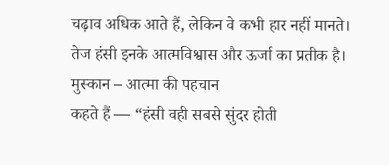चढ़ाव अधिक आते हैं, लेकिन वे कभी हार नहीं मानते। तेज हंसी इनके आत्मविश्वास और ऊर्जा का प्रतीक है।
मुस्कान – आत्मा की पहचान
कहते हैं — “हंसी वही सबसे सुंदर होती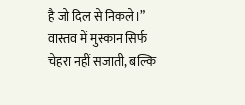है जो दिल से निकले।” वास्तव में मुस्कान सिर्फ चेहरा नहीं सजाती, बल्कि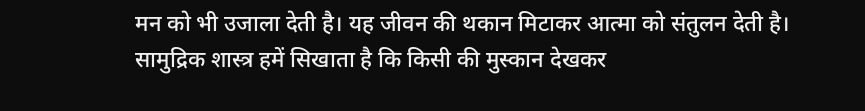मन को भी उजाला देती है। यह जीवन की थकान मिटाकर आत्मा को संतुलन देती है। सामुद्रिक शास्त्र हमें सिखाता है कि किसी की मुस्कान देखकर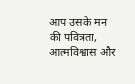आप उसके मन की पवित्रता, आत्मविश्वास और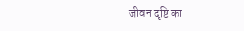जीवन दृष्टि का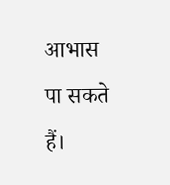आभास पा सकते हैं।